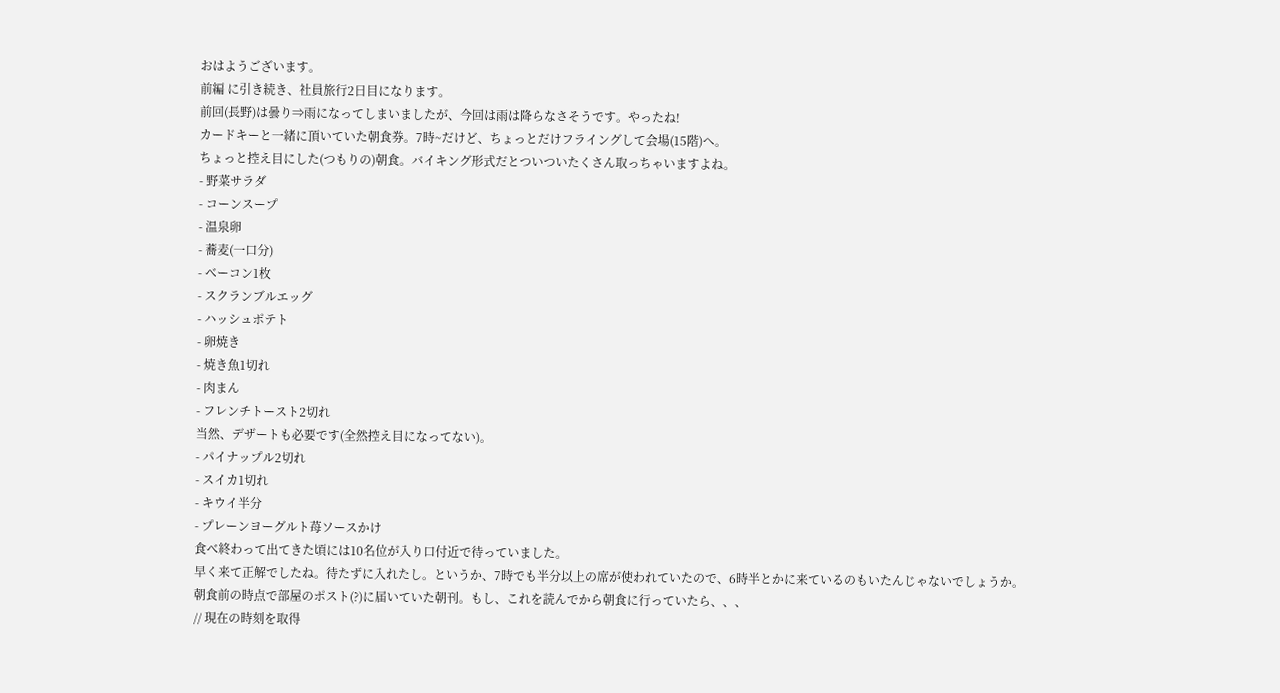おはようございます。
前編 に引き続き、社員旅行2日目になります。
前回(長野)は曇り⇒雨になってしまいましたが、今回は雨は降らなさそうです。やったね!
カードキーと一緒に頂いていた朝食券。7時~だけど、ちょっとだけフライングして会場(15階)へ。
ちょっと控え目にした(つもりの)朝食。バイキング形式だとついついたくさん取っちゃいますよね。
- 野菜サラダ
- コーンスープ
- 温泉卵
- 蕎麦(一口分)
- ベーコン1枚
- スクランブルエッグ
- ハッシュポテト
- 卵焼き
- 焼き魚1切れ
- 肉まん
- フレンチトースト2切れ
当然、デザートも必要です(全然控え目になってない)。
- パイナップル2切れ
- スイカ1切れ
- キウイ半分
- プレーンヨーグルト苺ソースかけ
食べ終わって出てきた頃には10名位が入り口付近で待っていました。
早く来て正解でしたね。待たずに入れたし。というか、7時でも半分以上の席が使われていたので、6時半とかに来ているのもいたんじゃないでしょうか。
朝食前の時点で部屋のポスト(?)に届いていた朝刊。もし、これを読んでから朝食に行っていたら、、、
// 現在の時刻を取得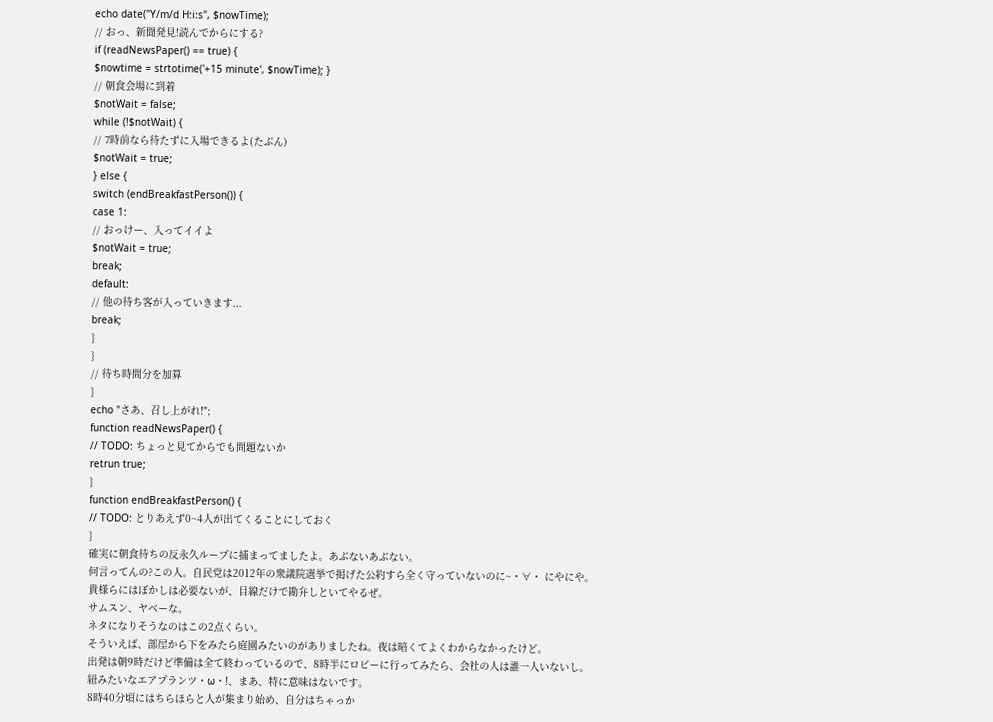echo date("Y/m/d H:i:s", $nowTime);
// おっ、新聞発見!読んでからにする?
if (readNewsPaper() == true) {
$nowtime = strtotime('+15 minute', $nowTime); }
// 朝食会場に到着
$notWait = false;
while (!$notWait) {
// 7時前なら待たずに入場できるよ(たぶん)
$notWait = true;
} else {
switch (endBreakfastPerson()) {
case 1:
// おっけー、入ってイイよ
$notWait = true;
break;
default:
// 他の待ち客が入っていきます...
break;
}
}
// 待ち時間分を加算
}
echo "さあ、召し上がれ!";
function readNewsPaper() {
// TODO: ちょっと見てからでも問題ないか
retrun true;
}
function endBreakfastPerson() {
// TODO: とりあえず0~4人が出てくることにしておく
}
確実に朝食待ちの反永久ループに捕まってましたよ。あぶないあぶない。
何言ってんの?この人。自民党は2012年の衆議院選挙で掲げた公約すら全く守っていないのに~・∀・ にやにや。
貴様らにはぼかしは必要ないが、目線だけで勘弁しといてやるぜ。
サムスン、ヤベーな。
ネタになりそうなのはこの2点くらい。
そういえば、部屋から下をみたら庭園みたいのがありましたね。夜は暗くてよくわからなかったけど。
出発は朝9時だけど準備は全て終わっているので、8時半にロビーに行ってみたら、会社の人は誰一人いないし。
紐みたいなエアプランツ・ω・!、まあ、特に意味はないです。
8時40分頃にはちらほらと人が集まり始め、自分はちゃっか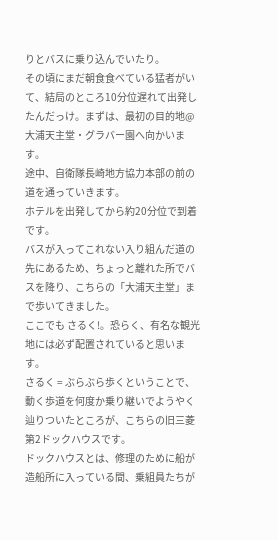りとバスに乗り込んでいたり。
その頃にまだ朝食食べている猛者がいて、結局のところ10分位遅れて出発したんだっけ。まずは、最初の目的地@大浦天主堂・グラバー園へ向かいます。
途中、自衛隊長崎地方協力本部の前の道を通っていきます。
ホテルを出発してから約20分位で到着です。
バスが入ってこれない入り組んだ道の先にあるため、ちょっと離れた所でバスを降り、こちらの「大浦天主堂」まで歩いてきました。
ここでも さるく!。恐らく、有名な観光地には必ず配置されていると思います。
さるく = ぶらぶら歩くということで、動く歩道を何度か乗り継いでようやく辿りついたところが、こちらの旧三菱第2ドックハウスです。
ドックハウスとは、修理のために船が造船所に入っている間、乗組員たちが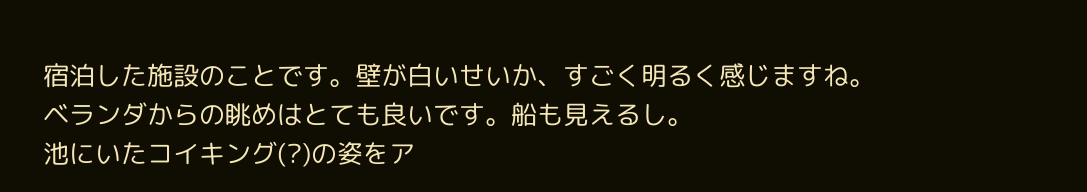宿泊した施設のことです。壁が白いせいか、すごく明るく感じますね。
ベランダからの眺めはとても良いです。船も見えるし。
池にいたコイキング(?)の姿をア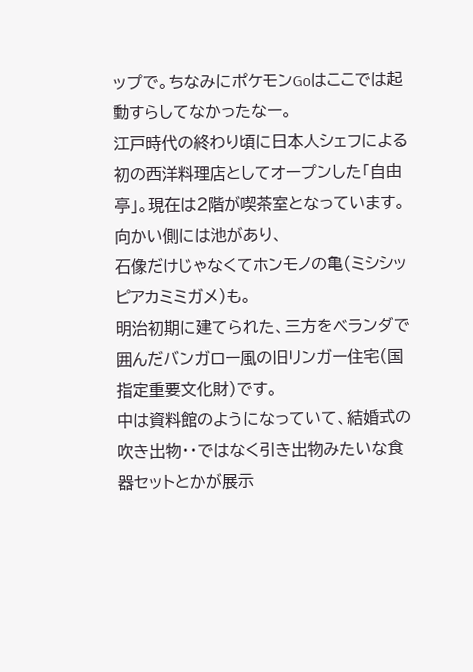ップで。ちなみにポケモンGoはここでは起動すらしてなかったなー。
江戸時代の終わり頃に日本人シェフによる初の西洋料理店としてオープンした「自由亭」。現在は2階が喫茶室となっています。
向かい側には池があり、
石像だけじゃなくてホンモノの亀(ミシシッピアカミミガメ)も。
明治初期に建てられた、三方をベランダで囲んだバンガロー風の旧リンガー住宅(国指定重要文化財)です。
中は資料館のようになっていて、結婚式の吹き出物・・ではなく引き出物みたいな食器セットとかが展示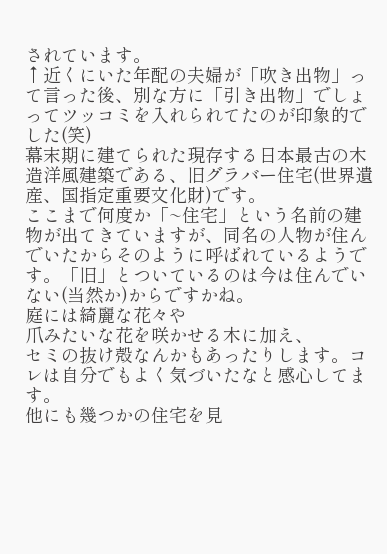されています。
↑近くにいた年配の夫婦が「吹き出物」って言った後、別な方に「引き出物」でしょってツッコミを入れられてたのが印象的でした(笑)
幕末期に建てられた現存する日本最古の木造洋風建築である、旧グラバー住宅(世界遺産、国指定重要文化財)です。
ここまで何度か「~住宅」という名前の建物が出てきていますが、同名の人物が住んでいたからそのように呼ばれているようです。「旧」とついているのは今は住んでいない(当然か)からですかね。
庭には綺麗な花々や
爪みたいな花を咲かせる木に加え、
セミの抜け殻なんかもあったりします。コレは自分でもよく気づいたなと感心してます。
他にも幾つかの住宅を見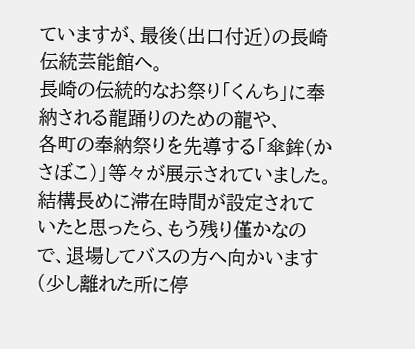ていますが、最後(出口付近)の長崎伝統芸能館へ。
長崎の伝統的なお祭り「くんち」に奉納される龍踊りのための龍や、
各町の奉納祭りを先導する「傘鉾(かさぼこ)」等々が展示されていました。
結構長めに滞在時間が設定されていたと思ったら、もう残り僅かなので、退場してバスの方へ向かいます(少し離れた所に停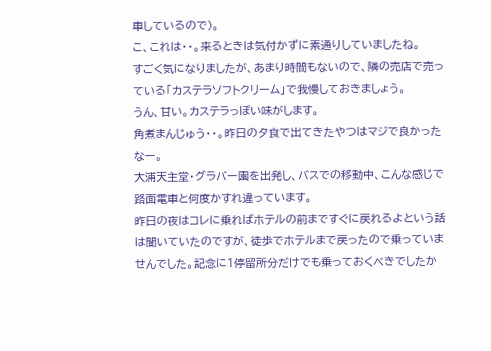車しているので)。
こ、これは・・。来るときは気付かずに素通りしていましたね。
すごく気になりましたが、あまり時間もないので、隣の売店で売っている「カステラソフトクリーム」で我慢しておきましょう。
うん、甘い。カステラっぽい味がします。
角煮まんじゅう・・。昨日の夕食で出てきたやつはマジで良かったなー。
大浦天主堂・グラバー園を出発し、バスでの移動中、こんな感じで路面電車と何度かすれ違っています。
昨日の夜はコレに乗ればホテルの前まですぐに戻れるよという話は聞いていたのですが、徒歩でホテルまで戻ったので乗っていませんでした。記念に1停留所分だけでも乗っておくべきでしたか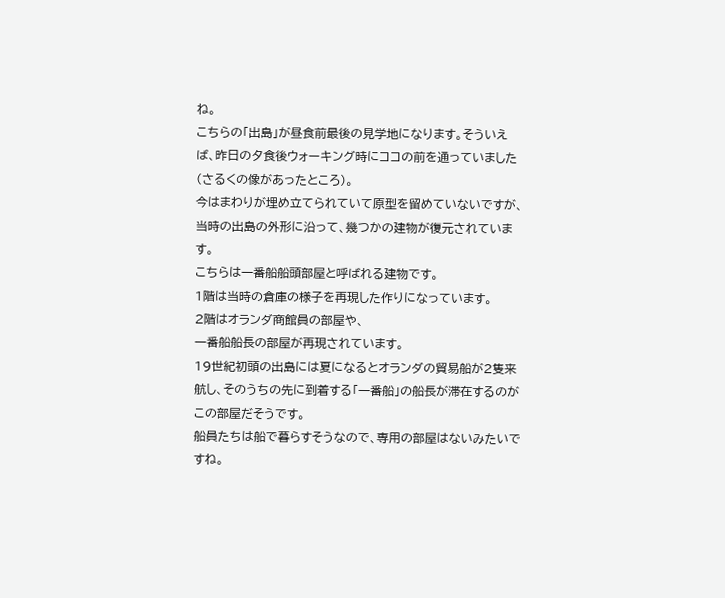ね。
こちらの「出島」が昼食前最後の見学地になります。そういえば、昨日の夕食後ウォーキング時にココの前を通っていました(さるくの像があったところ)。
今はまわりが埋め立てられていて原型を留めていないですが、当時の出島の外形に沿って、幾つかの建物が復元されています。
こちらは一番船船頭部屋と呼ばれる建物です。
1階は当時の倉庫の様子を再現した作りになっています。
2階はオランダ商館員の部屋や、
一番船船長の部屋が再現されています。
19世紀初頭の出島には夏になるとオランダの貿易船が2隻来航し、そのうちの先に到着する「一番船」の船長が滞在するのがこの部屋だそうです。
船員たちは船で暮らすそうなので、専用の部屋はないみたいですね。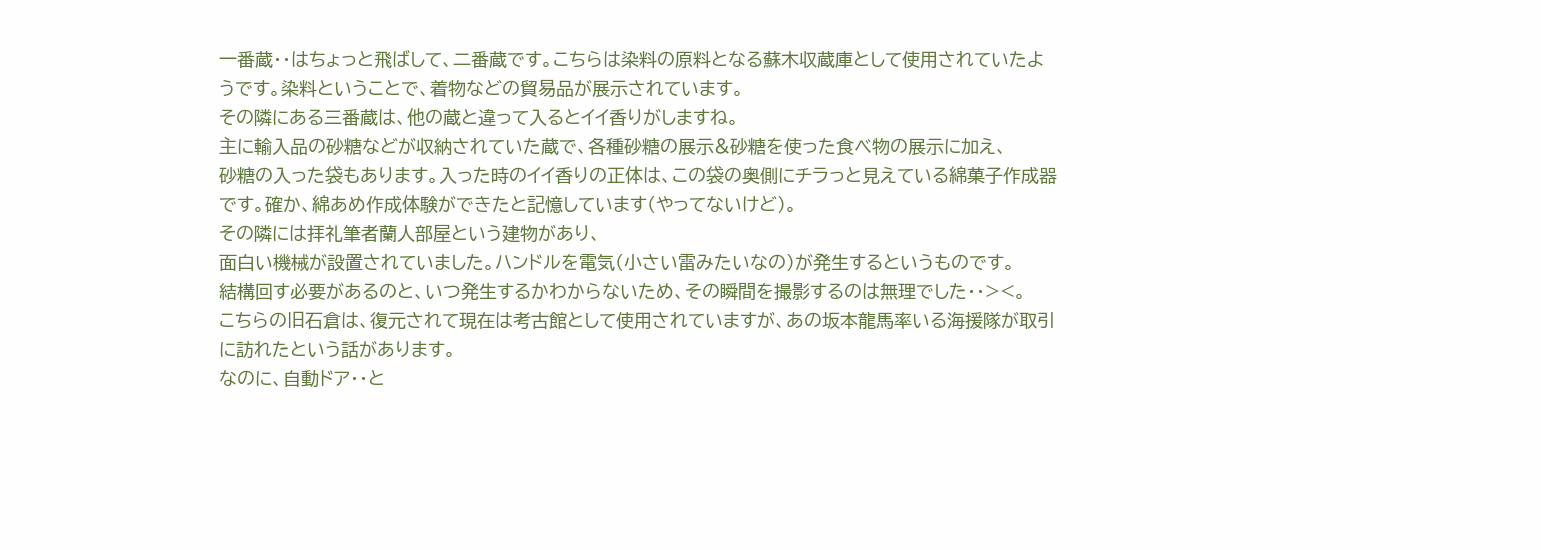一番蔵・・はちょっと飛ばして、二番蔵です。こちらは染料の原料となる蘇木収蔵庫として使用されていたようです。染料ということで、着物などの貿易品が展示されています。
その隣にある三番蔵は、他の蔵と違って入るとイイ香りがしますね。
主に輸入品の砂糖などが収納されていた蔵で、各種砂糖の展示&砂糖を使った食べ物の展示に加え、
砂糖の入った袋もあります。入った時のイイ香りの正体は、この袋の奥側にチラっと見えている綿菓子作成器です。確か、綿あめ作成体験ができたと記憶しています(やってないけど)。
その隣には拝礼筆者蘭人部屋という建物があり、
面白い機械が設置されていました。ハンドルを電気(小さい雷みたいなの)が発生するというものです。
結構回す必要があるのと、いつ発生するかわからないため、その瞬間を撮影するのは無理でした・・><。
こちらの旧石倉は、復元されて現在は考古館として使用されていますが、あの坂本龍馬率いる海援隊が取引に訪れたという話があります。
なのに、自動ドア・・と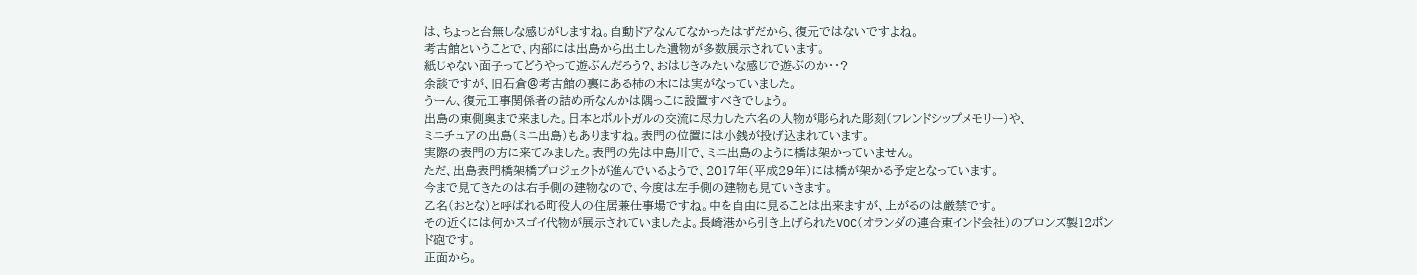は、ちょっと台無しな感じがしますね。自動ドアなんてなかったはずだから、復元ではないですよね。
考古館ということで、内部には出島から出土した遺物が多数展示されています。
紙じゃない面子ってどうやって遊ぶんだろう?、おはじきみたいな感じで遊ぶのか・・?
余談ですが、旧石倉@考古館の裏にある柿の木には実がなっていました。
うーん、復元工事関係者の詰め所なんかは隅っこに設置すべきでしょう。
出島の東側奥まで来ました。日本とポルトガルの交流に尽力した六名の人物が彫られた彫刻(フレンドシップメモリー)や、
ミニチュアの出島(ミニ出島)もありますね。表門の位置には小銭が投げ込まれています。
実際の表門の方に来てみました。表門の先は中島川で、ミニ出島のように橋は架かっていません。
ただ、出島表門橋架橋プロジェクトが進んでいるようで、2017年(平成29年)には橋が架かる予定となっています。
今まで見てきたのは右手側の建物なので、今度は左手側の建物も見ていきます。
乙名(おとな)と呼ばれる町役人の住居兼仕事場ですね。中を自由に見ることは出来ますが、上がるのは厳禁です。
その近くには何かスゴイ代物が展示されていましたよ。長崎港から引き上げられたVOC(オランダの連合東インド会社)のブロンズ製12ポンド砲です。
正面から。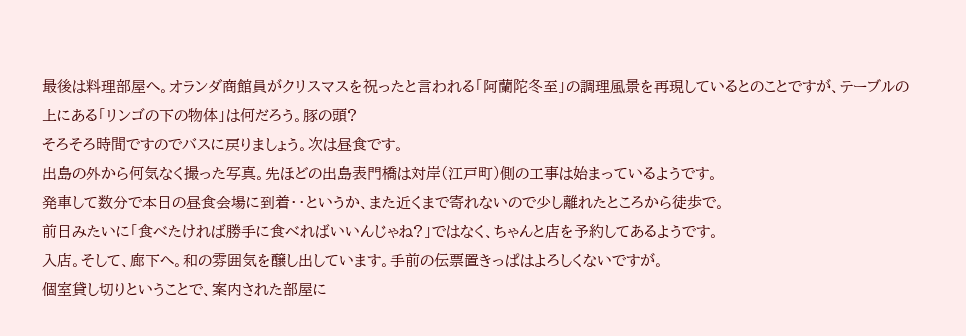最後は料理部屋へ。オランダ商館員がクリスマスを祝ったと言われる「阿蘭陀冬至」の調理風景を再現しているとのことですが、テーブルの上にある「リンゴの下の物体」は何だろう。豚の頭?
そろそろ時間ですのでバスに戻りましょう。次は昼食です。
出島の外から何気なく撮った写真。先ほどの出島表門橋は対岸(江戸町)側の工事は始まっているようです。
発車して数分で本日の昼食会場に到着・・というか、また近くまで寄れないので少し離れたところから徒歩で。
前日みたいに「食べたければ勝手に食べればいいんじゃね?」ではなく、ちゃんと店を予約してあるようです。
入店。そして、廊下へ。和の雰囲気を醸し出しています。手前の伝票置きっぱはよろしくないですが。
個室貸し切りということで、案内された部屋に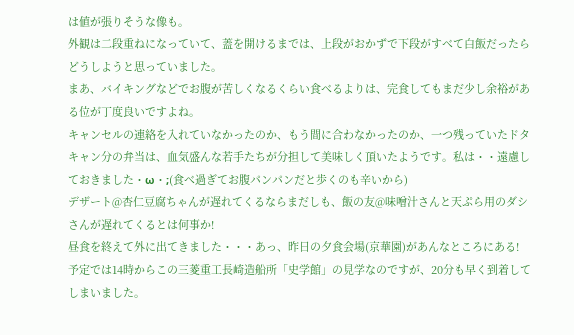は値が張りそうな像も。
外観は二段重ねになっていて、蓋を開けるまでは、上段がおかずで下段がすべて白飯だったらどうしようと思っていました。
まあ、バイキングなどでお腹が苦しくなるくらい食べるよりは、完食してもまだ少し余裕がある位が丁度良いですよね。
キャンセルの連絡を入れていなかったのか、もう間に合わなかったのか、一つ残っていたドタキャン分の弁当は、血気盛んな若手たちが分担して美味しく頂いたようです。私は・・遠慮しておきました・ω・;(食べ過ぎてお腹パンパンだと歩くのも辛いから)
デザート@杏仁豆腐ちゃんが遅れてくるならまだしも、飯の友@味噌汁さんと天ぷら用のダシさんが遅れてくるとは何事か!
昼食を終えて外に出てきました・・・あっ、昨日の夕食会場(京華園)があんなところにある!
予定では14時からこの三菱重工長崎造船所「史学館」の見学なのですが、20分も早く到着してしまいました。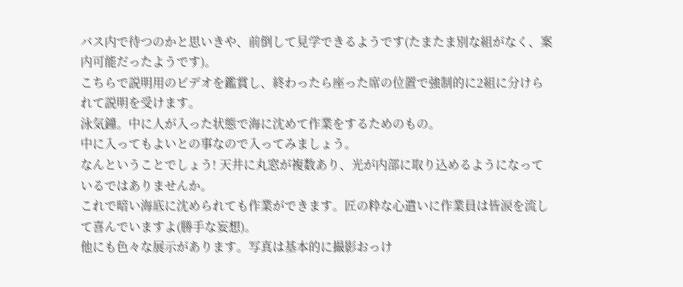バス内で待つのかと思いきや、前倒して見学できるようです(たまたま別な組がなく、案内可能だったようです)。
こちらで説明用のビデオを鑑賞し、終わったら座った席の位置で強制的に2組に分けられて説明を受けます。
泳気鐘。中に人が入った状態で海に沈めて作業をするためのもの。
中に入ってもよいとの事なので入ってみましょう。
なんということでしょう! 天井に丸窓が複数あり、光が内部に取り込めるようになっているではありませんか。
これで暗い海底に沈められても作業ができます。匠の粋な心遣いに作業員は皆涙を流して喜んでいますよ(勝手な妄想)。
他にも色々な展示があります。写真は基本的に撮影おっけ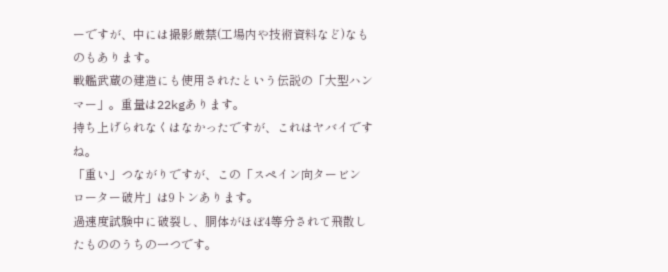ーですが、中には撮影厳禁(工場内や技術資料など)なものもあります。
戦艦武蔵の建造にも使用されたという伝説の「大型ハンマー」。重量は22kgあります。
持ち上げられなくはなかったですが、これはヤバイですね。
「重い」つながりですが、この「スペイン向タービン ローター破片」は9トンあります。
過速度試験中に破裂し、胴体がほぼ4等分されて飛散したもののうちの一つです。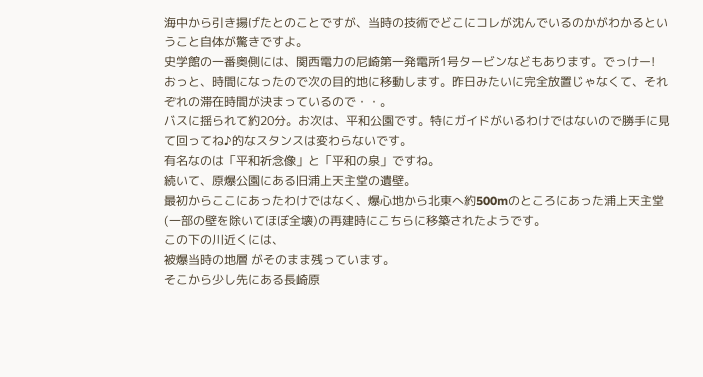海中から引き揚げたとのことですが、当時の技術でどこにコレが沈んでいるのかがわかるということ自体が驚きですよ。
史学館の一番奥側には、関西電力の尼崎第一発電所1号タービンなどもあります。でっけー!
おっと、時間になったので次の目的地に移動します。昨日みたいに完全放置じゃなくて、それぞれの滞在時間が決まっているので・・。
バスに揺られて約20分。お次は、平和公園です。特にガイドがいるわけではないので勝手に見て回ってね♪的なスタンスは変わらないです。
有名なのは「平和祈念像」と「平和の泉」ですね。
続いて、原爆公園にある旧浦上天主堂の遺壁。
最初からここにあったわけではなく、爆心地から北東へ約500mのところにあった浦上天主堂(一部の壁を除いてほぼ全壊)の再建時にこちらに移築されたようです。
この下の川近くには、
被爆当時の地層 がそのまま残っています。
そこから少し先にある長崎原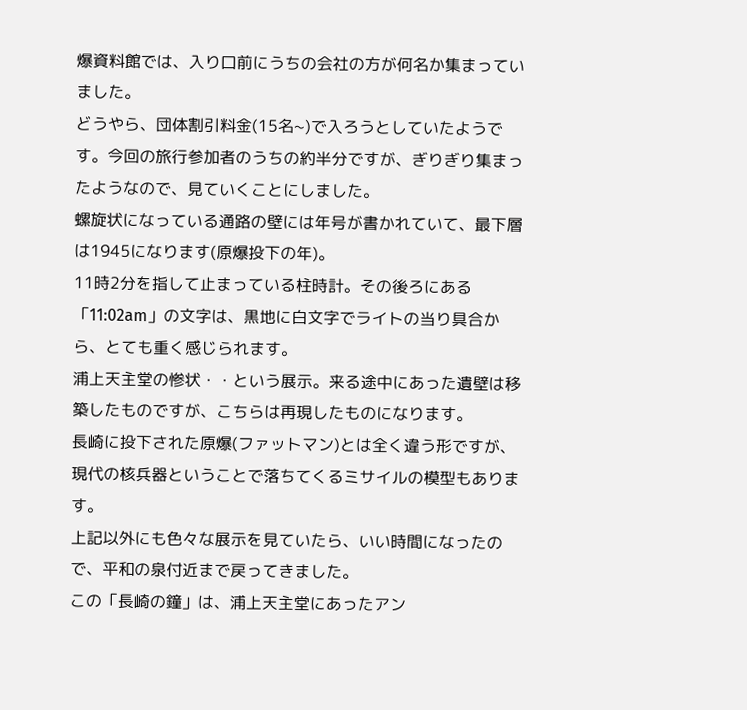爆資料館では、入り口前にうちの会社の方が何名か集まっていました。
どうやら、団体割引料金(15名~)で入ろうとしていたようです。今回の旅行参加者のうちの約半分ですが、ぎりぎり集まったようなので、見ていくことにしました。
螺旋状になっている通路の壁には年号が書かれていて、最下層は1945になります(原爆投下の年)。
11時2分を指して止まっている柱時計。その後ろにある「11:02am」の文字は、黒地に白文字でライトの当り具合から、とても重く感じられます。
浦上天主堂の惨状・・という展示。来る途中にあった遺壁は移築したものですが、こちらは再現したものになります。
長崎に投下された原爆(ファットマン)とは全く違う形ですが、現代の核兵器ということで落ちてくるミサイルの模型もあります。
上記以外にも色々な展示を見ていたら、いい時間になったので、平和の泉付近まで戻ってきました。
この「長崎の鐘」は、浦上天主堂にあったアン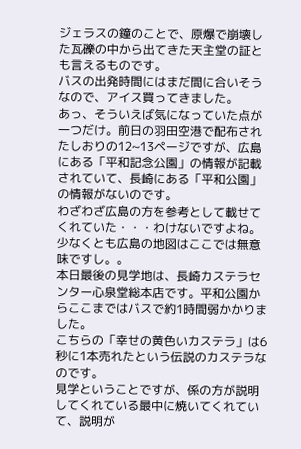ジェラスの鐘のことで、原爆で崩壊した瓦礫の中から出てきた天主堂の証とも言えるものです。
バスの出発時間にはまだ間に合いそうなので、アイス買ってきました。
あっ、そういえば気になっていた点が一つだけ。前日の羽田空港で配布されたしおりの12~13ページですが、広島にある「平和記念公園」の情報が記載されていて、長崎にある「平和公園」の情報がないのです。
わざわざ広島の方を参考として載せてくれていた・・・わけないですよね。少なくとも広島の地図はここでは無意味ですし。。
本日最後の見学地は、長崎カステラセンター心泉堂総本店です。平和公園からここまではバスで約1時間弱かかりました。
こちらの「幸せの黄色いカステラ」は6秒に1本売れたという伝説のカステラなのです。
見学ということですが、係の方が説明してくれている最中に焼いてくれていて、説明が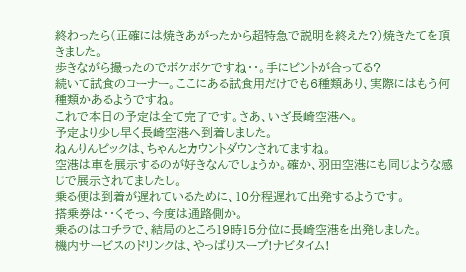終わったら(正確には焼きあがったから超特急で説明を終えた?)焼きたてを頂きました。
歩きながら撮ったのでボケボケですね・・。手にピントが合ってる?
続いて試食のコーナー。ここにある試食用だけでも6種類あり、実際にはもう何種類かあるようですね。
これで本日の予定は全て完了です。さあ、いざ長崎空港へ。
予定より少し早く長崎空港へ到着しました。
ねんりんピックは、ちゃんとカウントダウンされてますね。
空港は車を展示するのが好きなんでしょうか。確か、羽田空港にも同じような感じで展示されてましたし。
乗る便は到着が遅れているために、10分程遅れて出発するようです。
搭乗券は・・くそっ、今度は通路側か。
乗るのはコチラで、結局のところ19時15分位に長崎空港を出発しました。
機内サービスのドリンクは、やっぱりスープ!ナビタイム!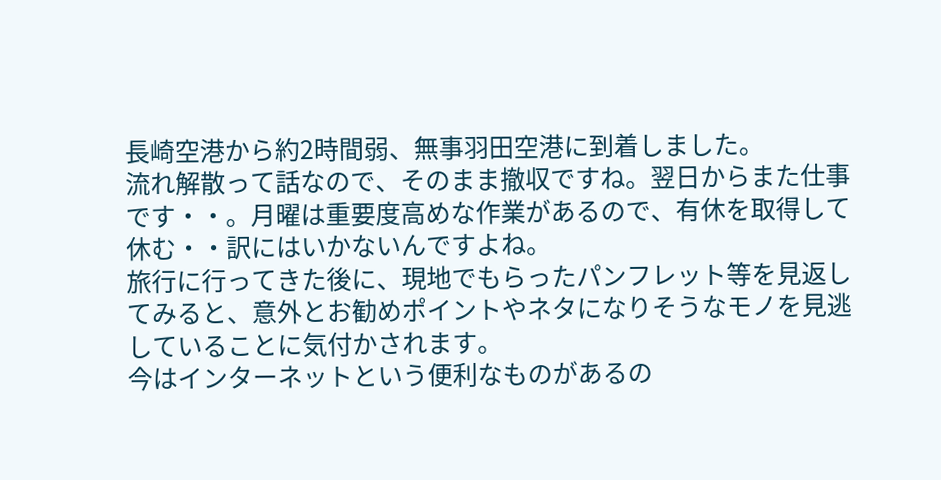長崎空港から約2時間弱、無事羽田空港に到着しました。
流れ解散って話なので、そのまま撤収ですね。翌日からまた仕事です・・。月曜は重要度高めな作業があるので、有休を取得して休む・・訳にはいかないんですよね。
旅行に行ってきた後に、現地でもらったパンフレット等を見返してみると、意外とお勧めポイントやネタになりそうなモノを見逃していることに気付かされます。
今はインターネットという便利なものがあるの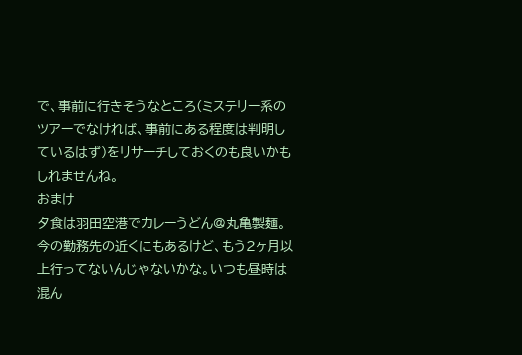で、事前に行きそうなところ(ミステリー系のツアーでなければ、事前にある程度は判明しているはず)をリサーチしておくのも良いかもしれませんね。
おまけ
夕食は羽田空港でカレーうどん@丸亀製麺。
今の勤務先の近くにもあるけど、もう2ヶ月以上行ってないんじゃないかな。いつも昼時は混ん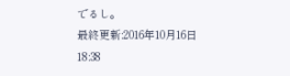でるし。
最終更新:2016年10月16日 18:38